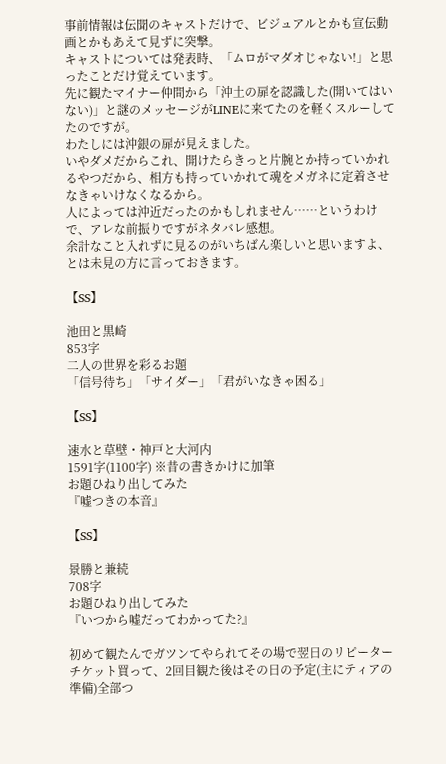事前情報は伝聞のキャストだけで、ビジュアルとかも宣伝動画とかもあえて見ずに突撃。
キャストについては発表時、「ムロがマダオじゃない!」と思ったことだけ覚えています。
先に観たマイナー仲間から「沖土の扉を認識した(開いてはいない)」と謎のメッセージがLINEに来てたのを軽くスルーしてたのですが。
わたしには沖銀の扉が見えました。
いやダメだからこれ、開けたらきっと片腕とか持っていかれるやつだから、相方も持っていかれて魂をメガネに定着させなきゃいけなくなるから。
人によっては沖近だったのかもしれません……というわけで、アレな前振りですがネタバレ感想。
余計なこと入れずに見るのがいちばん楽しいと思いますよ、とは未見の方に言っておきます。

【SS】

池田と黒崎
853字
二人の世界を彩るお題
「信号待ち」「サイダー」「君がいなきゃ困る」

【SS】

速水と草壁・神戸と大河内
1591字(1100字) ※昔の書きかけに加筆
お題ひねり出してみた
『嘘つきの本音』

【SS】

景勝と兼続
708字
お題ひねり出してみた
『いつから嘘だってわかってた?』

初めて観たんでガツンてやられてその場で翌日のリピーターチケット買って、2回目観た後はその日の予定(主にティアの準備)全部つ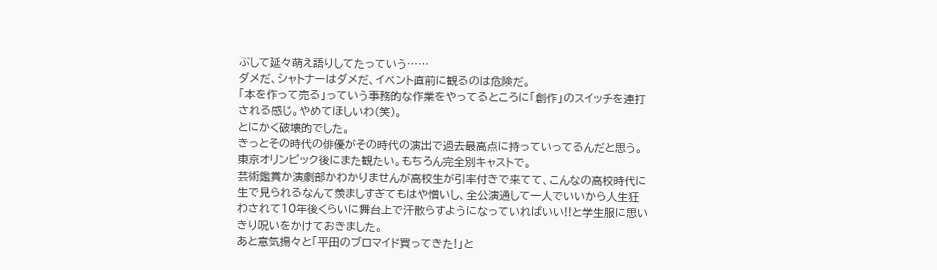ぶして延々萌え語りしてたっていう……
ダメだ、シャトナーはダメだ、イベント直前に観るのは危険だ。
「本を作って売る」っていう事務的な作業をやってるところに「創作」のスイッチを連打される感じ。やめてほしいわ(笑)。
とにかく破壊的でした。
きっとその時代の俳優がその時代の演出で過去最高点に持っていってるんだと思う。
東京オリンピック後にまた観たい。もちろん完全別キャストで。
芸術鑑賞か演劇部かわかりませんが高校生が引率付きで来てて、こんなの高校時代に生で見られるなんて羨ましすぎてもはや憎いし、全公演通して一人でいいから人生狂わされて10年後くらいに舞台上で汗散らすようになっていればいい!!と学生服に思いきり呪いをかけておきました。
あと意気揚々と「平田のブロマイド買ってきた!」と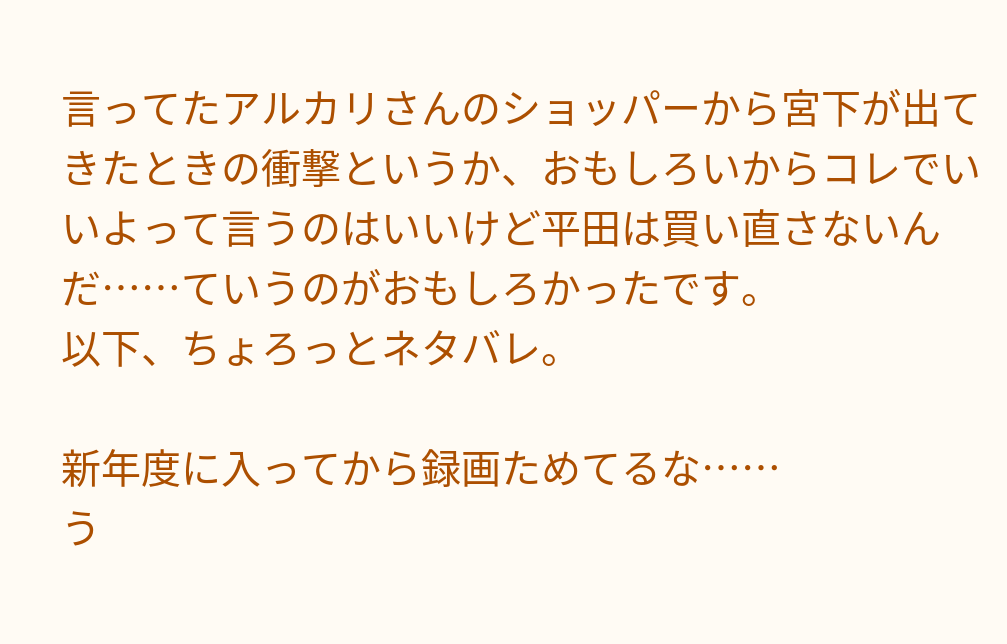言ってたアルカリさんのショッパーから宮下が出てきたときの衝撃というか、おもしろいからコレでいいよって言うのはいいけど平田は買い直さないんだ……ていうのがおもしろかったです。
以下、ちょろっとネタバレ。

新年度に入ってから録画ためてるな……
う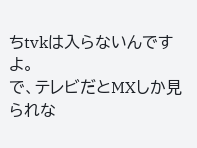ちtvkは入らないんですよ。
で、テレビだとMXしか見られな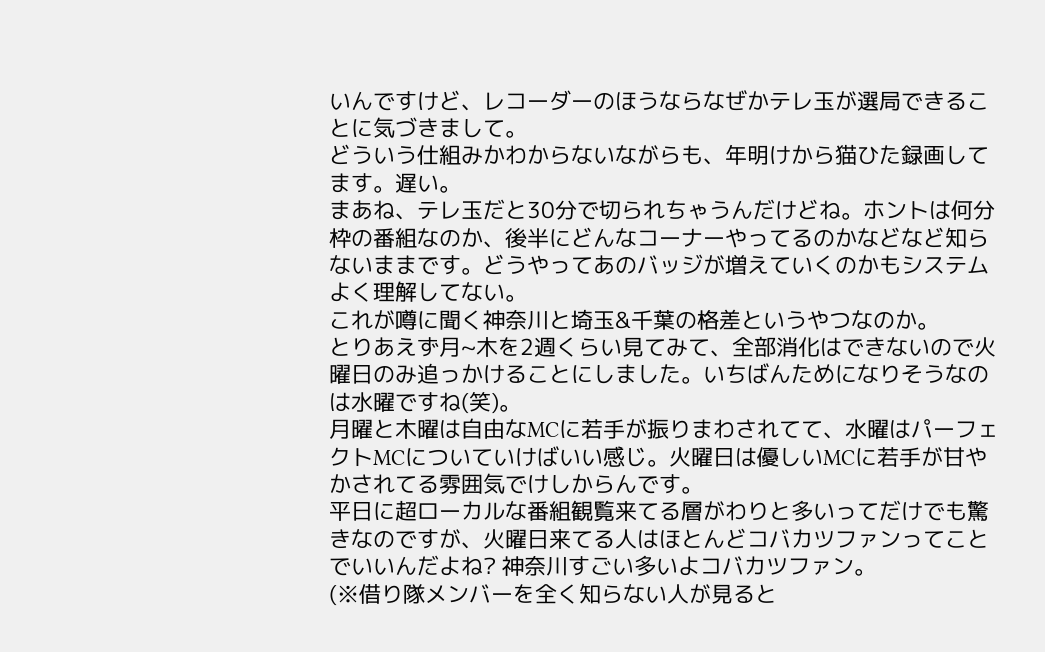いんですけど、レコーダーのほうならなぜかテレ玉が選局できることに気づきまして。
どういう仕組みかわからないながらも、年明けから猫ひた録画してます。遅い。
まあね、テレ玉だと30分で切られちゃうんだけどね。ホントは何分枠の番組なのか、後半にどんなコーナーやってるのかなどなど知らないままです。どうやってあのバッジが増えていくのかもシステムよく理解してない。
これが噂に聞く神奈川と埼玉&千葉の格差というやつなのか。
とりあえず月~木を2週くらい見てみて、全部消化はできないので火曜日のみ追っかけることにしました。いちばんためになりそうなのは水曜ですね(笑)。
月曜と木曜は自由なMCに若手が振りまわされてて、水曜はパーフェクトMCについていけばいい感じ。火曜日は優しいMCに若手が甘やかされてる雰囲気でけしからんです。
平日に超ローカルな番組観覧来てる層がわりと多いってだけでも驚きなのですが、火曜日来てる人はほとんどコバカツファンってことでいいんだよね? 神奈川すごい多いよコバカツファン。
(※借り隊メンバーを全く知らない人が見ると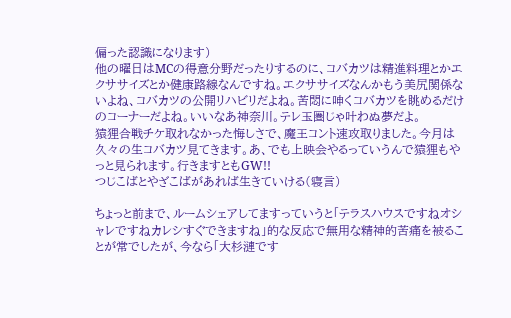偏った認識になります)
他の曜日はMCの得意分野だったりするのに、コバカツは精進料理とかエクササイズとか健康路線なんですね。エクササイズなんかもう美尻関係ないよね、コバカツの公開リハビリだよね。苦悶に呻くコバカツを眺めるだけのコーナーだよね。いいなあ神奈川。テレ玉圏じゃ叶わぬ夢だよ。
猿狸合戦チケ取れなかった悔しさで、魔王コント速攻取りました。今月は久々の生コバカツ見てきます。あ、でも上映会やるっていうんで猿狸もやっと見られます。行きますともGW!!
つじこばとやざこばがあれば生きていける(寝言)

ちょっと前まで、ルームシェアしてますっていうと「テラスハウスですねオシャレですねカレシすぐできますね」的な反応で無用な精神的苦痛を被ることが常でしたが、今なら「大杉漣です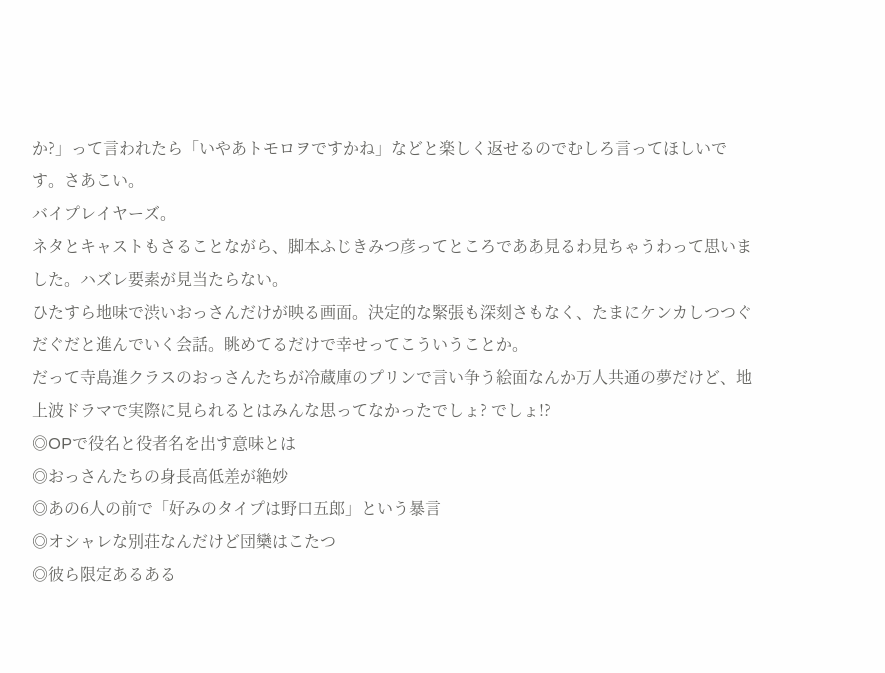か?」って言われたら「いやあトモロヲですかね」などと楽しく返せるのでむしろ言ってほしいです。さあこい。
バイプレイヤーズ。
ネタとキャストもさることながら、脚本ふじきみつ彦ってところでああ見るわ見ちゃうわって思いました。ハズレ要素が見当たらない。
ひたすら地味で渋いおっさんだけが映る画面。決定的な緊張も深刻さもなく、たまにケンカしつつぐだぐだと進んでいく会話。眺めてるだけで幸せってこういうことか。
だって寺島進クラスのおっさんたちが冷蔵庫のプリンで言い争う絵面なんか万人共通の夢だけど、地上波ドラマで実際に見られるとはみんな思ってなかったでしょ? でしょ!?
◎OPで役名と役者名を出す意味とは
◎おっさんたちの身長高低差が絶妙
◎あの6人の前で「好みのタイプは野口五郎」という暴言
◎オシャレな別荘なんだけど団欒はこたつ
◎彼ら限定あるある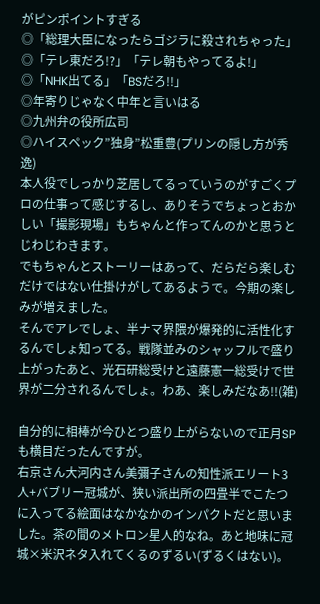がピンポイントすぎる
◎「総理大臣になったらゴジラに殺されちゃった」
◎「テレ東だろ!?」「テレ朝もやってるよ!」
◎「NHK出てる」「BSだろ!!」
◎年寄りじゃなく中年と言いはる
◎九州弁の役所広司
◎ハイスペック”独身”松重豊(プリンの隠し方が秀逸)
本人役でしっかり芝居してるっていうのがすごくプロの仕事って感じするし、ありそうでちょっとおかしい「撮影現場」もちゃんと作ってんのかと思うとじわじわきます。
でもちゃんとストーリーはあって、だらだら楽しむだけではない仕掛けがしてあるようで。今期の楽しみが増えました。
そんでアレでしょ、半ナマ界隈が爆発的に活性化するんでしょ知ってる。戦隊並みのシャッフルで盛り上がったあと、光石研総受けと遠藤憲一総受けで世界が二分されるんでしょ。わあ、楽しみだなあ!!(雑)

自分的に相棒が今ひとつ盛り上がらないので正月SPも横目だったんですが。
右京さん大河内さん美彌子さんの知性派エリート3人+バブリー冠城が、狭い派出所の四畳半でこたつに入ってる絵面はなかなかのインパクトだと思いました。茶の間のメトロン星人的なね。あと地味に冠城×米沢ネタ入れてくるのずるい(ずるくはない)。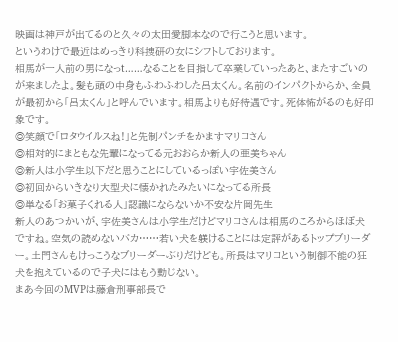映画は神戸が出てるのと久々の太田愛脚本なので行こうと思います。
というわけで最近はめっきり科捜研の女にシフトしております。
相馬が一人前の男になっt……なることを目指して卒業していったあと、またすごいのが来ましたよ。髪も頭の中身もふわふわした呂太くん。名前のインパクトからか、全員が最初から「呂太くん」と呼んでいます。相馬よりも好待遇です。死体怖がるのも好印象です。
◎笑顔で「ロタウイルスね!」と先制パンチをかますマリコさん
◎相対的にまともな先輩になってる元おおらか新人の亜美ちゃん
◎新人は小学生以下だと思うことにしているっぽい宇佐美さん
◎初回からいきなり大型犬に懐かれたみたいになってる所長
◎単なる「お菓子くれる人」認識にならないか不安な片岡先生
新人のあつかいが、宇佐美さんは小学生だけどマリコさんは相馬のころからほぼ犬ですね。空気の読めないバカ……若い犬を躾けることには定評があるトップブリーダー。土門さんもけっこうなブリーダーぶりだけども。所長はマリコという制御不能の狂犬を抱えているので子犬にはもう動じない。
まあ今回のMVPは藤倉刑事部長で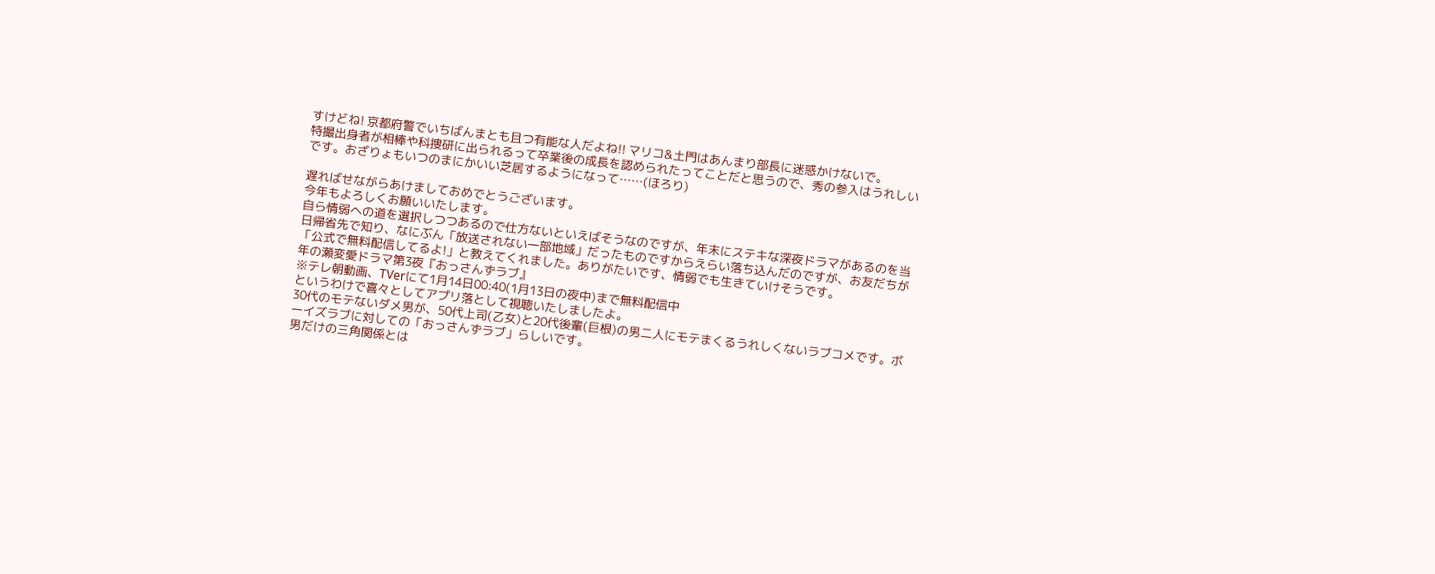すけどね! 京都府警でいちばんまとも且つ有能な人だよね!! マリコ&土門はあんまり部長に迷惑かけないで。
特撮出身者が相棒や科捜研に出られるって卒業後の成長を認められたってことだと思うので、秀の参入はうれしいです。おざりょもいつのまにかいい芝居するようになって……(ほろり)

遅ればせながらあけましておめでとうございます。
今年もよろしくお願いいたします。
自ら情弱への道を選択しつつあるので仕方ないといえばそうなのですが、年末にステキな深夜ドラマがあるのを当日帰省先で知り、なにぶん「放送されない一部地域」だったものですからえらい落ち込んだのですが、お友だちが「公式で無料配信してるよ!」と教えてくれました。ありがたいです、情弱でも生きていけそうです。
年の瀬変愛ドラマ第3夜『おっさんずラブ』
※テレ朝動画、TVerにて1月14日00:40(1月13日の夜中)まで無料配信中
というわけで喜々としてアプリ落として視聴いたしましたよ。
30代のモテないダメ男が、50代上司(乙女)と20代後輩(巨根)の男二人にモテまくるうれしくないラブコメです。ボーイズラブに対しての「おっさんずラブ」らしいです。
男だけの三角関係とは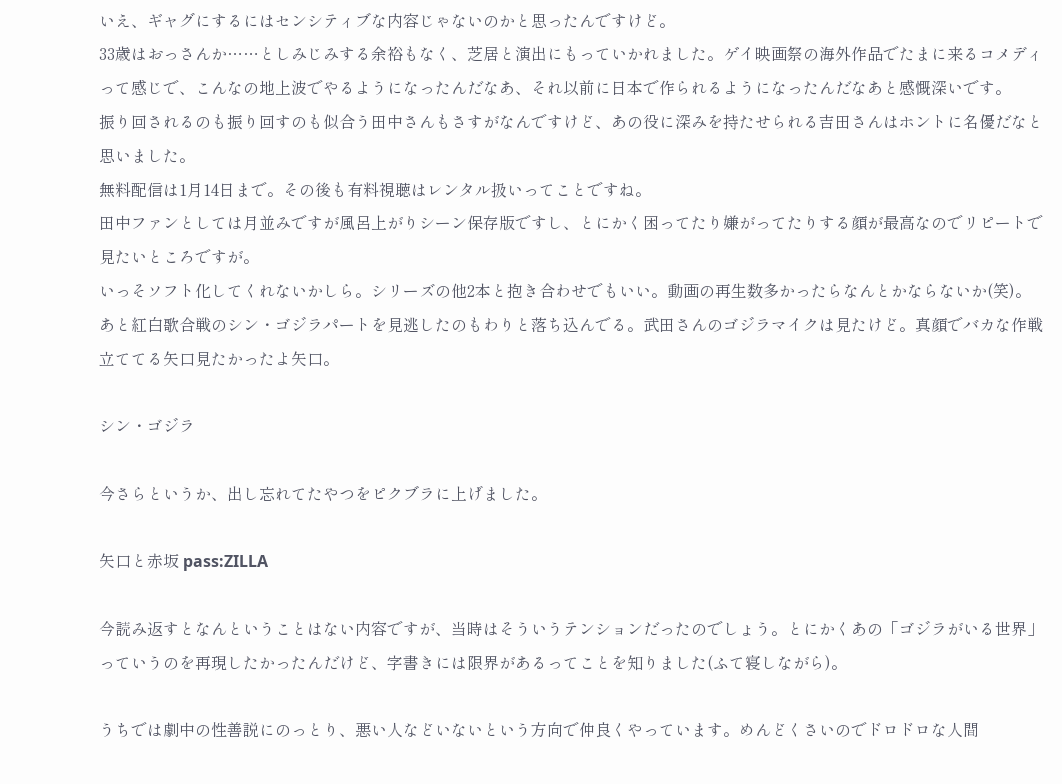いえ、ギャグにするにはセンシティブな内容じゃないのかと思ったんですけど。
33歳はおっさんか……としみじみする余裕もなく、芝居と演出にもっていかれました。ゲイ映画祭の海外作品でたまに来るコメディって感じで、こんなの地上波でやるようになったんだなあ、それ以前に日本で作られるようになったんだなあと感慨深いです。
振り回されるのも振り回すのも似合う田中さんもさすがなんですけど、あの役に深みを持たせられる吉田さんはホントに名優だなと思いました。
無料配信は1月14日まで。その後も有料視聴はレンタル扱いってことですね。
田中ファンとしては月並みですが風呂上がりシーン保存版ですし、とにかく困ってたり嫌がってたりする顔が最高なのでリピートで見たいところですが。
いっそソフト化してくれないかしら。シリーズの他2本と抱き合わせでもいい。動画の再生数多かったらなんとかならないか(笑)。
あと紅白歌合戦のシン・ゴジラパートを見逃したのもわりと落ち込んでる。武田さんのゴジラマイクは見たけど。真顔でバカな作戦立ててる矢口見たかったよ矢口。

シン・ゴジラ

今さらというか、出し忘れてたやつをピクブラに上げました。

矢口と赤坂 pass:ZILLA

今読み返すとなんということはない内容ですが、当時はそういうテンションだったのでしょう。とにかくあの「ゴジラがいる世界」っていうのを再現したかったんだけど、字書きには限界があるってことを知りました(ふて寝しながら)。

うちでは劇中の性善説にのっとり、悪い人などいないという方向で仲良くやっています。めんどくさいのでドロドロな人間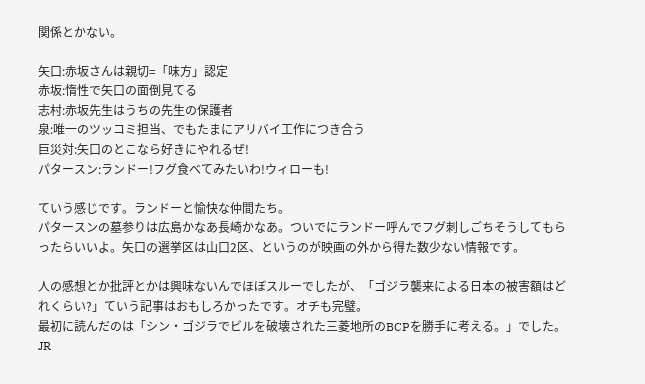関係とかない。

矢口:赤坂さんは親切=「味方」認定
赤坂:惰性で矢口の面倒見てる
志村:赤坂先生はうちの先生の保護者
泉:唯一のツッコミ担当、でもたまにアリバイ工作につき合う
巨災対:矢口のとこなら好きにやれるぜ!
パタースン:ランドー!フグ食べてみたいわ!ウィローも!

ていう感じです。ランドーと愉快な仲間たち。
パタースンの墓参りは広島かなあ長崎かなあ。ついでにランドー呼んでフグ刺しごちそうしてもらったらいいよ。矢口の選挙区は山口2区、というのが映画の外から得た数少ない情報です。

人の感想とか批評とかは興味ないんでほぼスルーでしたが、「ゴジラ襲来による日本の被害額はどれくらい?」ていう記事はおもしろかったです。オチも完璧。
最初に読んだのは「シン・ゴジラでビルを破壊された三菱地所のBCPを勝手に考える。」でした。JR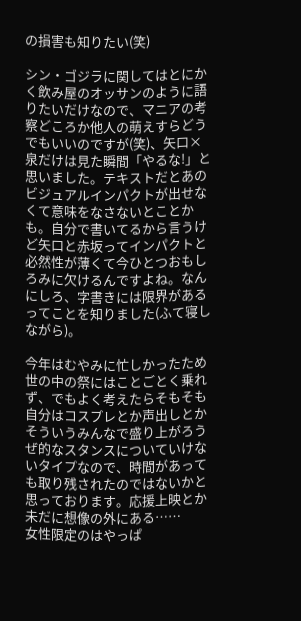の損害も知りたい(笑)

シン・ゴジラに関してはとにかく飲み屋のオッサンのように語りたいだけなので、マニアの考察どころか他人の萌えすらどうでもいいのですが(笑)、矢口×泉だけは見た瞬間「やるな!」と思いました。テキストだとあのビジュアルインパクトが出せなくて意味をなさないとことかも。自分で書いてるから言うけど矢口と赤坂ってインパクトと必然性が薄くて今ひとつおもしろみに欠けるんですよね。なんにしろ、字書きには限界があるってことを知りました(ふて寝しながら)。

今年はむやみに忙しかったため世の中の祭にはことごとく乗れず、でもよく考えたらそもそも自分はコスプレとか声出しとかそういうみんなで盛り上がろうぜ的なスタンスについていけないタイプなので、時間があっても取り残されたのではないかと思っております。応援上映とか未だに想像の外にある……
女性限定のはやっぱ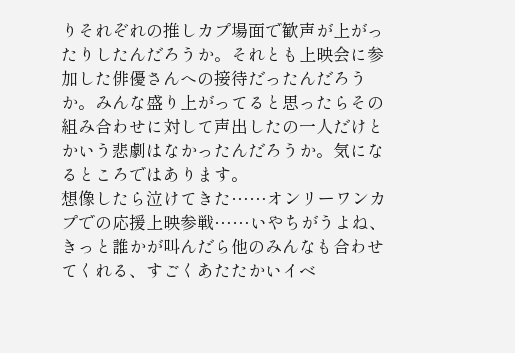りそれぞれの推しカプ場面で歓声が上がったりしたんだろうか。それとも上映会に参加した俳優さんへの接待だったんだろうか。みんな盛り上がってると思ったらその組み合わせに対して声出したの一人だけとかいう悲劇はなかったんだろうか。気になるところではあります。
想像したら泣けてきた……オンリーワンカプでの応援上映参戦……いやちがうよね、きっと誰かが叫んだら他のみんなも合わせてくれる、すごくあたたかいイベ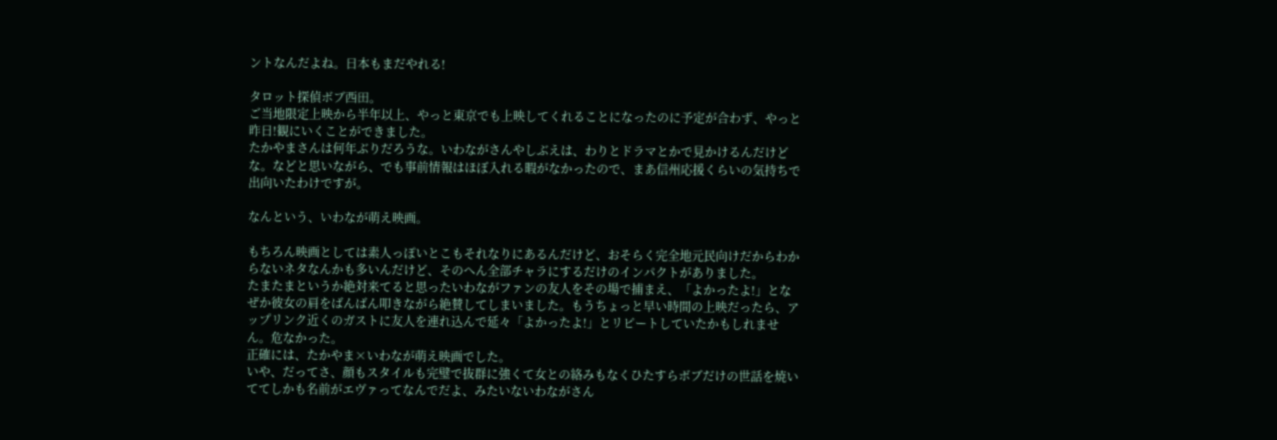ントなんだよね。日本もまだやれる!

タロット探偵ボブ西田。
ご当地限定上映から半年以上、やっと東京でも上映してくれることになったのに予定が合わず、やっと昨日!観にいくことができました。
たかやまさんは何年ぶりだろうな。いわながさんやしぶえは、わりとドラマとかで見かけるんだけどな。などと思いながら、でも事前情報はほぼ入れる暇がなかったので、まあ信州応援くらいの気持ちで出向いたわけですが。

なんという、いわなが萌え映画。

もちろん映画としては素人っぽいとこもそれなりにあるんだけど、おそらく完全地元民向けだからわからないネタなんかも多いんだけど、そのへん全部チャラにするだけのインパクトがありました。
たまたまというか絶対来てると思ったいわながファンの友人をその場で捕まえ、「よかったよ!」となぜか彼女の肩をばんばん叩きながら絶賛してしまいました。もうちょっと早い時間の上映だったら、アップリンク近くのガストに友人を連れ込んで延々「よかったよ!」とリピートしていたかもしれません。危なかった。
正確には、たかやま×いわなが萌え映画でした。
いや、だってさ、顔もスタイルも完璧で抜群に強くて女との絡みもなくひたすらボブだけの世話を焼いててしかも名前がエヴァってなんでだよ、みたいないわながさん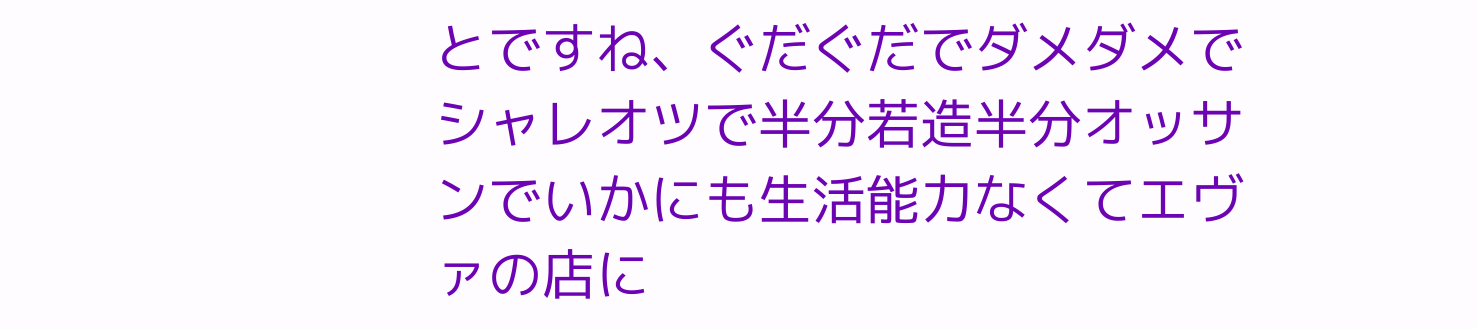とですね、ぐだぐだでダメダメでシャレオツで半分若造半分オッサンでいかにも生活能力なくてエヴァの店に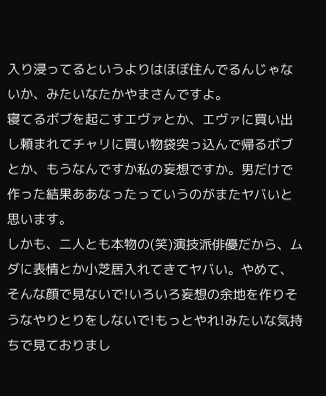入り浸ってるというよりはほぼ住んでるんじゃないか、みたいなたかやまさんですよ。
寝てるボブを起こすエヴァとか、エヴァに買い出し頼まれてチャリに買い物袋突っ込んで帰るボブとか、もうなんですか私の妄想ですか。男だけで作った結果ああなったっていうのがまたヤバいと思います。
しかも、二人とも本物の(笑)演技派俳優だから、ムダに表情とか小芝居入れてきてヤバい。やめて、そんな顔で見ないで!いろいろ妄想の余地を作りそうなやりとりをしないで!もっとやれ!みたいな気持ちで見ておりまし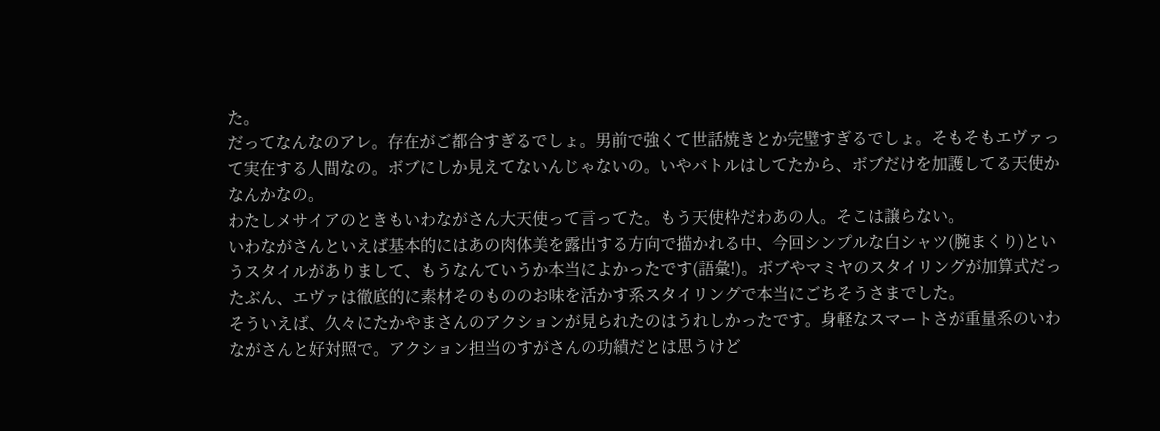た。
だってなんなのアレ。存在がご都合すぎるでしょ。男前で強くて世話焼きとか完璧すぎるでしょ。そもそもエヴァって実在する人間なの。ボブにしか見えてないんじゃないの。いやバトルはしてたから、ボブだけを加護してる天使かなんかなの。
わたしメサイアのときもいわながさん大天使って言ってた。もう天使枠だわあの人。そこは譲らない。
いわながさんといえば基本的にはあの肉体美を露出する方向で描かれる中、今回シンプルな白シャツ(腕まくり)というスタイルがありまして、もうなんていうか本当によかったです(語彙!)。ボブやマミヤのスタイリングが加算式だったぶん、エヴァは徹底的に素材そのもののお味を活かす系スタイリングで本当にごちそうさまでした。
そういえば、久々にたかやまさんのアクションが見られたのはうれしかったです。身軽なスマートさが重量系のいわながさんと好対照で。アクション担当のすがさんの功績だとは思うけど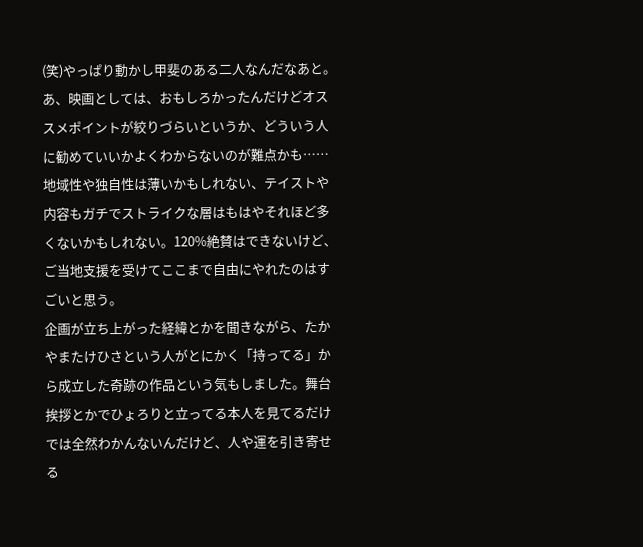(笑)やっぱり動かし甲斐のある二人なんだなあと。
あ、映画としては、おもしろかったんだけどオススメポイントが絞りづらいというか、どういう人に勧めていいかよくわからないのが難点かも……
地域性や独自性は薄いかもしれない、テイストや内容もガチでストライクな層はもはやそれほど多くないかもしれない。120%絶賛はできないけど、ご当地支援を受けてここまで自由にやれたのはすごいと思う。
企画が立ち上がった経緯とかを聞きながら、たかやまたけひさという人がとにかく「持ってる」から成立した奇跡の作品という気もしました。舞台挨拶とかでひょろりと立ってる本人を見てるだけでは全然わかんないんだけど、人や運を引き寄せる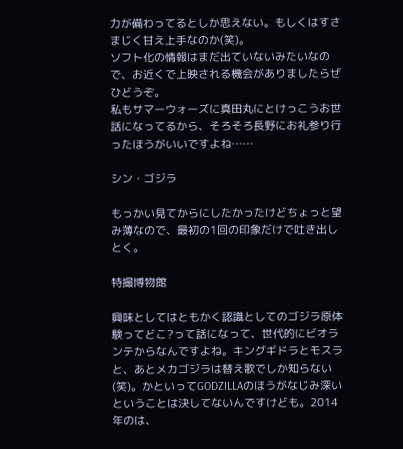力が備わってるとしか思えない。もしくはすさまじく甘え上手なのか(笑)。
ソフト化の情報はまだ出ていないみたいなので、お近くで上映される機会がありましたらぜひどうぞ。
私もサマーウォーズに真田丸にとけっこうお世話になってるから、そろそろ長野にお礼参り行ったほうがいいですよね……

シン・ゴジラ

もっかい見てからにしたかったけどちょっと望み薄なので、最初の1回の印象だけで吐き出しとく。

特撮博物館

興味としてはともかく認識としてのゴジラ原体験ってどこ?って話になって、世代的にビオランテからなんですよね。キングギドラとモスラと、あとメカゴジラは替え歌でしか知らない(笑)。かといってGODZILLAのほうがなじみ深いということは決してないんですけども。2014年のは、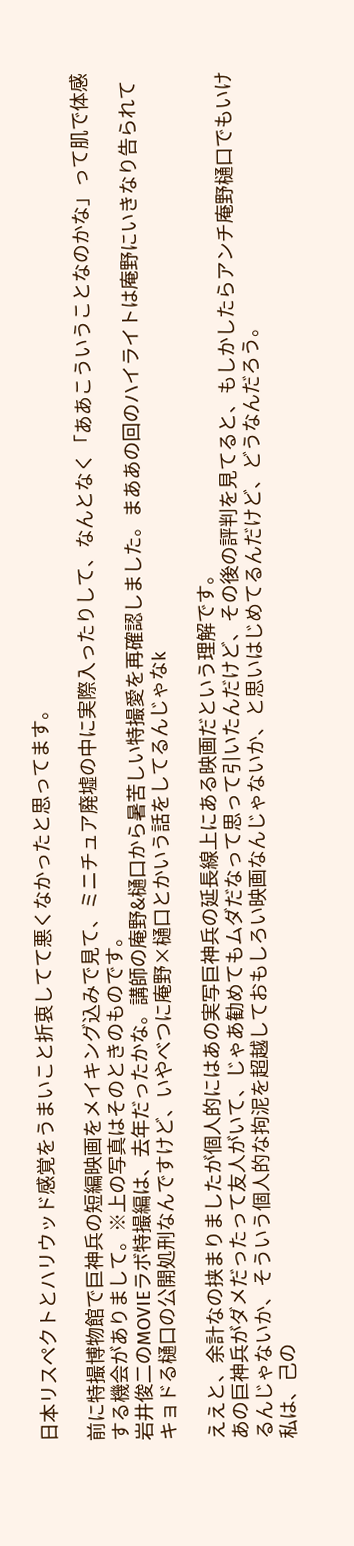日本リスペクトとハリウッド感覚をうまいこと折衷してて悪くなかったと思ってます。

前に特撮博物館で巨神兵の短編映画をメイキング込みで見て、ミニチュア廃墟の中に実際入ったりして、なんとなく「ああこういうことなのかな」って肌で体感する機会がありまして。※上の写真はそのときのものです。
岩井俊二のMOVIEラボ特撮編は、去年だったかな。講師の庵野&樋口から暑苦しい特撮愛を再確認しました。まああの回のハイライトは庵野にいきなり告られてキョドる樋口の公開処刑なんですけど、いやべつに庵野×樋口とかいう話をしてるんじゃなk

ええと、余計なの挟まりましたが個人的にはあの実写巨神兵の延長線上にある映画だという理解です。
あの巨神兵がダメだったって友人がいて、じゃあ勧めてもムダだなって思って引いたんだけど、その後の評判を見てると、もしかしたらアンチ庵野樋口でもいけるんじゃないか、そういう個人的な拘泥を超越しておもしろい映画なんじゃないか、と思いはじめてるんだけど、どうなんだろう。
私は、己の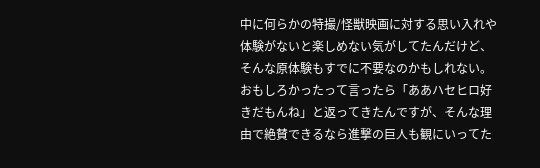中に何らかの特撮/怪獣映画に対する思い入れや体験がないと楽しめない気がしてたんだけど、そんな原体験もすでに不要なのかもしれない。
おもしろかったって言ったら「ああハセヒロ好きだもんね」と返ってきたんですが、そんな理由で絶賛できるなら進撃の巨人も観にいってた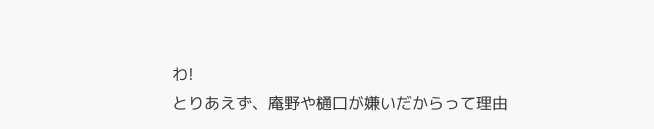わ!
とりあえず、庵野や樋口が嫌いだからって理由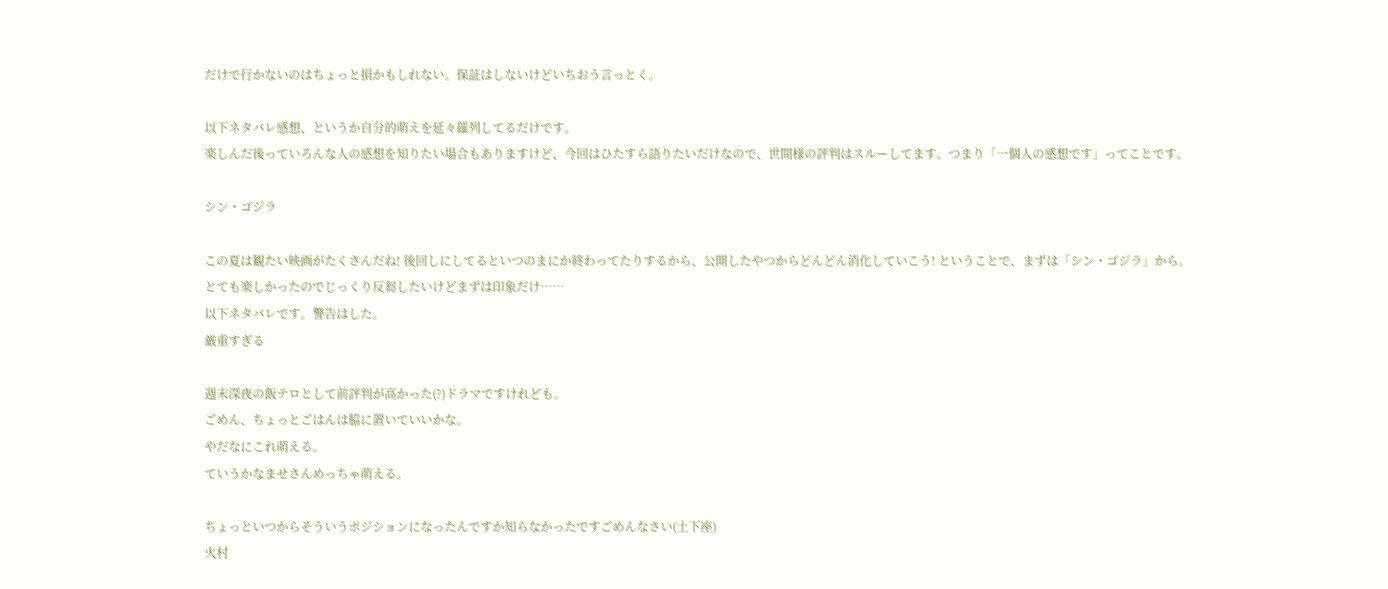だけで行かないのはちょっと損かもしれない。保証はしないけどいちおう言っとく。

以下ネタバレ感想、というか自分的萌えを延々羅列してるだけです。
楽しんだ後っていろんな人の感想を知りたい場合もありますけど、今回はひたすら語りたいだけなので、世間様の評判はスルーしてます。つまり「一個人の感想です」ってことです。

シン・ゴジラ

この夏は観たい映画がたくさんだね! 後回しにしてるといつのまにか終わってたりするから、公開したやつからどんどん消化していこう! ということで、まずは「シン・ゴジラ」から。
とても楽しかったのでじっくり反芻したいけどまずは印象だけ……
以下ネタバレです。警告はした。
厳重すぎる

週末深夜の飯テロとして前評判が高かった(?)ドラマですけれども。
ごめん、ちょっとごはんは脇に置いていいかな。
やだなにこれ萌える。
ていうかなませさんめっちゃ萌える。

ちょっといつからそういうポジションになったんですか知らなかったですごめんなさい(土下座)
火村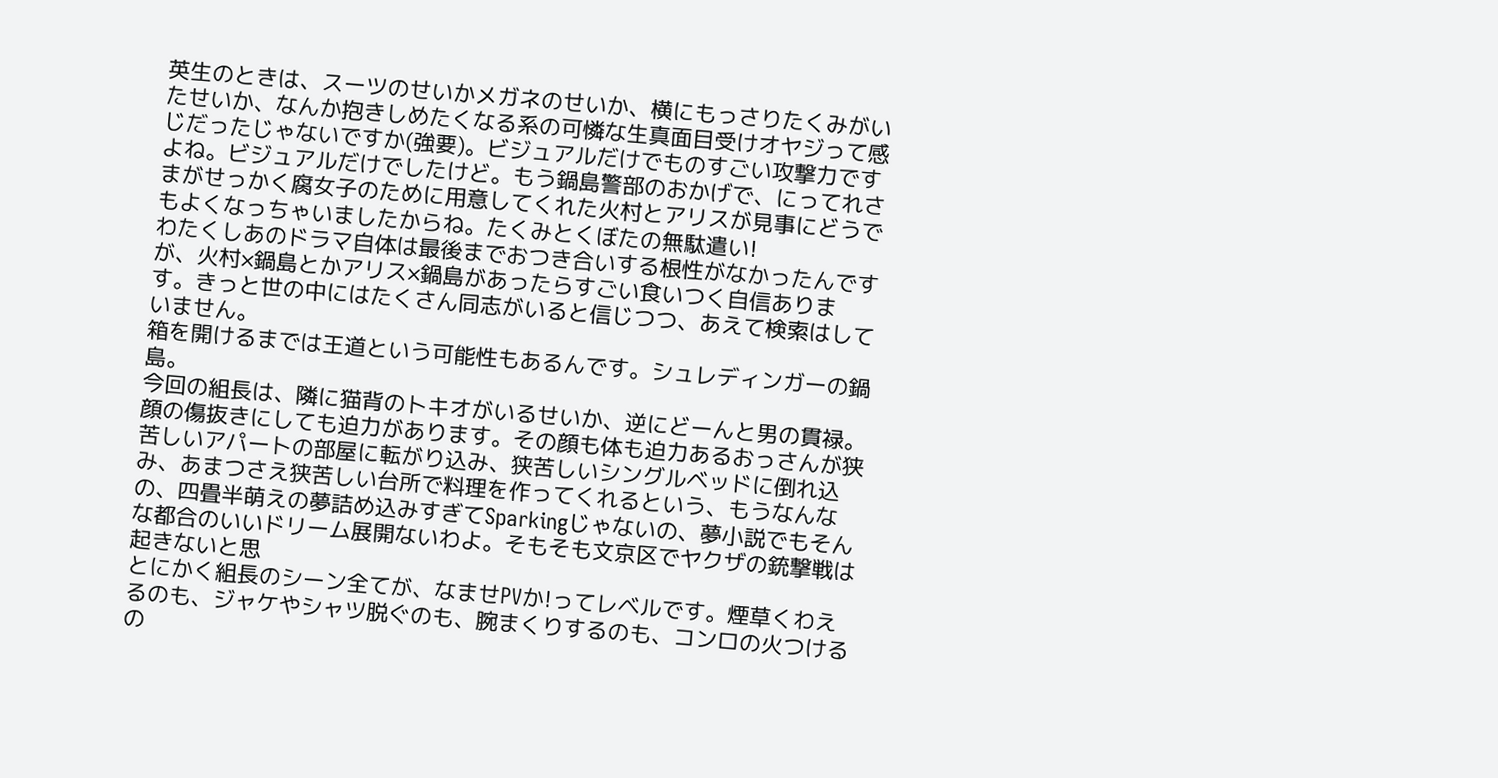英生のときは、スーツのせいかメガネのせいか、横にもっさりたくみがいたせいか、なんか抱きしめたくなる系の可憐な生真面目受けオヤジって感じだったじゃないですか(強要)。ビジュアルだけでものすごい攻撃力ですよね。ビジュアルだけでしたけど。もう鍋島警部のおかげで、にってれさまがせっかく腐女子のために用意してくれた火村とアリスが見事にどうでもよくなっちゃいましたからね。たくみとくぼたの無駄遣い!
わたくしあのドラマ自体は最後までおつき合いする根性がなかったんですが、火村×鍋島とかアリス×鍋島があったらすごい食いつく自信あります。きっと世の中にはたくさん同志がいると信じつつ、あえて検索はしていません。
箱を開けるまでは王道という可能性もあるんです。シュレディンガーの鍋島。
今回の組長は、隣に猫背のトキオがいるせいか、逆にどーんと男の貫禄。顔の傷抜きにしても迫力があります。その顔も体も迫力あるおっさんが狭苦しいアパートの部屋に転がり込み、狭苦しいシングルベッドに倒れ込み、あまつさえ狭苦しい台所で料理を作ってくれるという、もうなんなの、四畳半萌えの夢詰め込みすぎてSparkingじゃないの、夢小説でもそんな都合のいいドリーム展開ないわよ。そもそも文京区でヤクザの銃撃戦は起きないと思
とにかく組長のシーン全てが、なませPVか!ってレベルです。煙草くわえるのも、ジャケやシャツ脱ぐのも、腕まくりするのも、コンロの火つけるの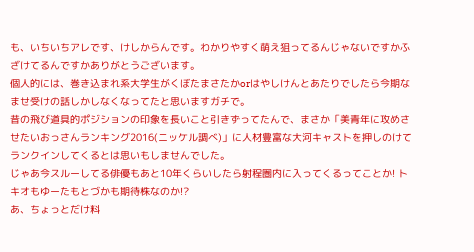も、いちいちアレです、けしからんです。わかりやすく萌え狙ってるんじゃないですかふざけてるんですかありがとうございます。
個人的には、巻き込まれ系大学生がくぼたまさたかorはやしけんとあたりでしたら今期なませ受けの話しかしなくなってたと思いますガチで。
昔の飛び道具的ポジションの印象を長いこと引きずってたんで、まさか「美青年に攻めさせたいおっさんランキング2016(ニッケル調べ)」に人材豊富な大河キャストを押しのけてランクインしてくるとは思いもしませんでした。
じゃあ今スルーしてる俳優もあと10年くらいしたら射程圏内に入ってくるってことか! トキオもゆーたもとづかも期待株なのか!?
あ、ちょっとだけ料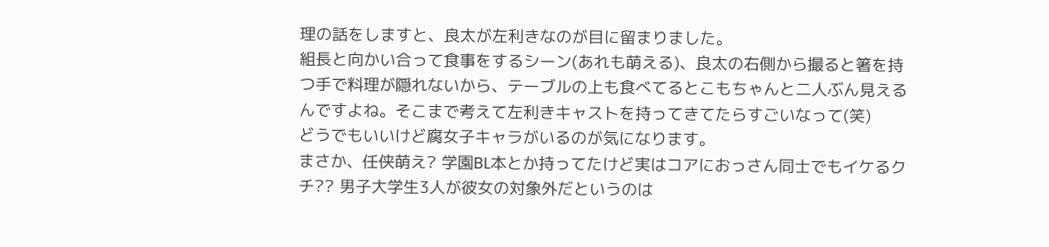理の話をしますと、良太が左利きなのが目に留まりました。
組長と向かい合って食事をするシーン(あれも萌える)、良太の右側から撮ると箸を持つ手で料理が隠れないから、テーブルの上も食べてるとこもちゃんと二人ぶん見えるんですよね。そこまで考えて左利きキャストを持ってきてたらすごいなって(笑)
どうでもいいけど腐女子キャラがいるのが気になります。
まさか、任侠萌え? 学園BL本とか持ってたけど実はコアにおっさん同士でもイケるクチ?? 男子大学生3人が彼女の対象外だというのは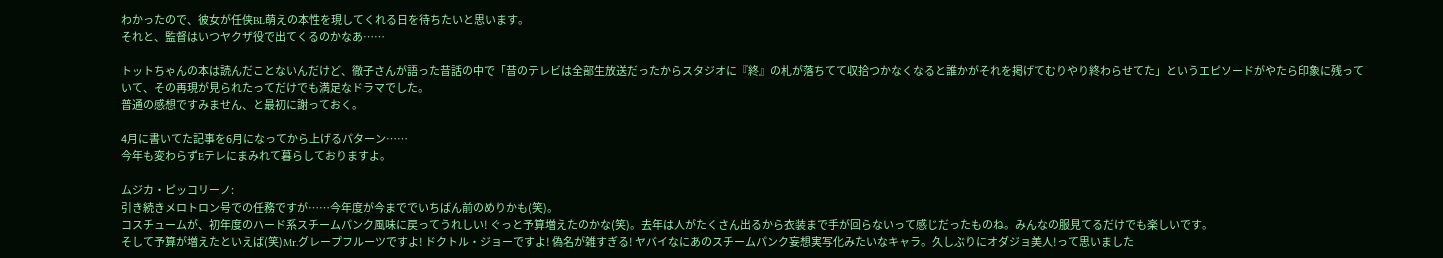わかったので、彼女が任侠BL萌えの本性を現してくれる日を待ちたいと思います。
それと、監督はいつヤクザ役で出てくるのかなあ……

トットちゃんの本は読んだことないんだけど、徹子さんが語った昔話の中で「昔のテレビは全部生放送だったからスタジオに『終』の札が落ちてて収拾つかなくなると誰かがそれを掲げてむりやり終わらせてた」というエピソードがやたら印象に残っていて、その再現が見られたってだけでも満足なドラマでした。
普通の感想ですみません、と最初に謝っておく。

4月に書いてた記事を6月になってから上げるパターン……
今年も変わらずEテレにまみれて暮らしておりますよ。

ムジカ・ピッコリーノ:
引き続きメロトロン号での任務ですが……今年度が今まででいちばん前のめりかも(笑)。
コスチュームが、初年度のハード系スチームパンク風味に戻ってうれしい! ぐっと予算増えたのかな(笑)。去年は人がたくさん出るから衣装まで手が回らないって感じだったものね。みんなの服見てるだけでも楽しいです。
そして予算が増えたといえば(笑)Mr.グレープフルーツですよ! ドクトル・ジョーですよ! 偽名が雑すぎる! ヤバイなにあのスチームパンク妄想実写化みたいなキャラ。久しぶりにオダジョ美人!って思いました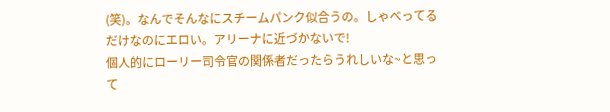(笑)。なんでそんなにスチームパンク似合うの。しゃべってるだけなのにエロい。アリーナに近づかないで!
個人的にローリー司令官の関係者だったらうれしいな~と思って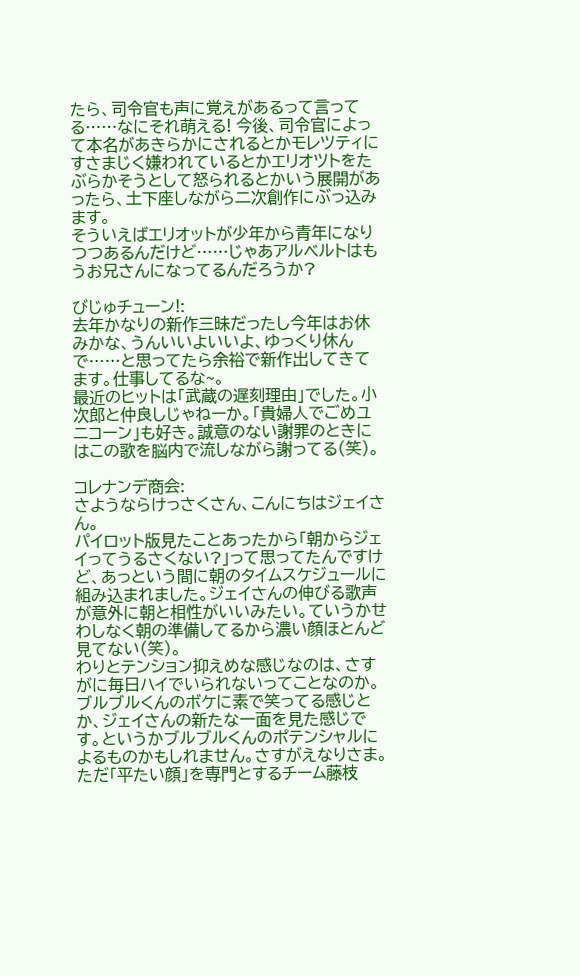たら、司令官も声に覚えがあるって言ってる……なにそれ萌える! 今後、司令官によって本名があきらかにされるとかモレツティにすさまじく嫌われているとかエリオツトをたぶらかそうとして怒られるとかいう展開があったら、土下座しながら二次創作にぶっ込みます。
そういえばエリオットが少年から青年になりつつあるんだけど……じゃあアルベルトはもうお兄さんになってるんだろうか?

びじゅチューン!:
去年かなりの新作三昧だったし今年はお休みかな、うんいいよいいよ、ゆっくり休んで……と思ってたら余裕で新作出してきてます。仕事してるな~。
最近のヒットは「武蔵の遅刻理由」でした。小次郎と仲良しじゃねーか。「貴婦人でごめユニコーン」も好き。誠意のない謝罪のときにはこの歌を脳内で流しながら謝ってる(笑)。

コレナンデ商会:
さようならけっさくさん、こんにちはジェイさん。
パイロット版見たことあったから「朝からジェイってうるさくない?」って思ってたんですけど、あっという間に朝のタイムスケジュールに組み込まれました。ジェイさんの伸びる歌声が意外に朝と相性がいいみたい。ていうかせわしなく朝の準備してるから濃い顔ほとんど見てない(笑)。
わりとテンション抑えめな感じなのは、さすがに毎日ハイでいられないってことなのか。ブルブルくんのボケに素で笑ってる感じとか、ジェイさんの新たな一面を見た感じです。というかブルブルくんのポテンシャルによるものかもしれません。さすがえなりさま。
ただ「平たい顔」を専門とするチーム藤枝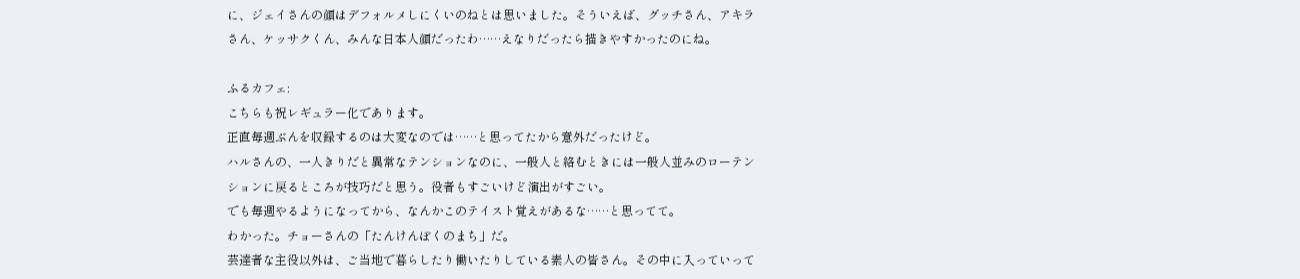に、ジェイさんの顔はデフォルメしにくいのねとは思いました。そういえば、グッチさん、アキラさん、ケッサクくん、みんな日本人顔だったわ……えなりだったら描きやすかったのにね。

ふるカフェ:
こちらも祝レギュラー化であります。
正直毎週ぶんを収録するのは大変なのでは……と思ってたから意外だったけど。
ハルさんの、一人きりだと異常なテンションなのに、一般人と絡むときには一般人並みのローテンションに戻るところが技巧だと思う。役者もすごいけど演出がすごい。
でも毎週やるようになってから、なんかこのテイスト覚えがあるな……と思ってて。
わかった。チョーさんの「たんけんぼくのまち」だ。
芸達者な主役以外は、ご当地で暮らしたり働いたりしている素人の皆さん。その中に入っていって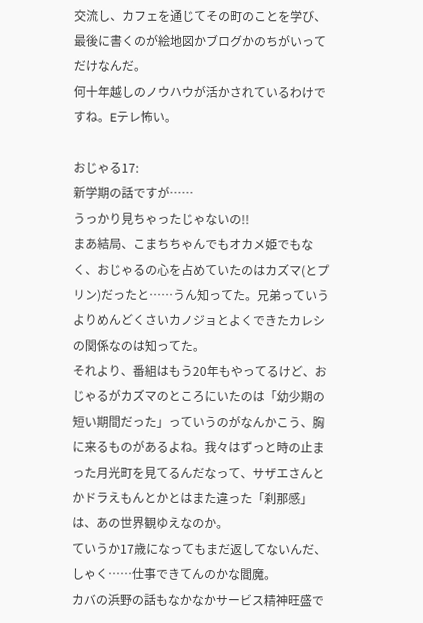交流し、カフェを通じてその町のことを学び、最後に書くのが絵地図かブログかのちがいってだけなんだ。
何十年越しのノウハウが活かされているわけですね。Eテレ怖い。

おじゃる17:
新学期の話ですが……
うっかり見ちゃったじゃないの!!
まあ結局、こまちちゃんでもオカメ姫でもなく、おじゃるの心を占めていたのはカズマ(とプリン)だったと……うん知ってた。兄弟っていうよりめんどくさいカノジョとよくできたカレシの関係なのは知ってた。
それより、番組はもう20年もやってるけど、おじゃるがカズマのところにいたのは「幼少期の短い期間だった」っていうのがなんかこう、胸に来るものがあるよね。我々はずっと時の止まった月光町を見てるんだなって、サザエさんとかドラえもんとかとはまた違った「刹那感」は、あの世界観ゆえなのか。
ていうか17歳になってもまだ返してないんだ、しゃく……仕事できてんのかな閻魔。
カバの浜野の話もなかなかサービス精神旺盛で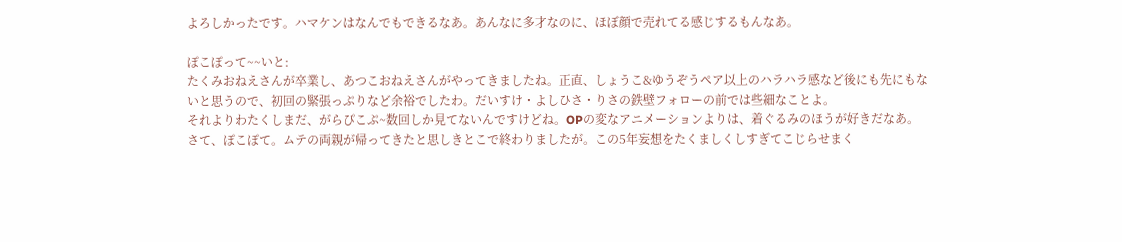よろしかったです。ハマケンはなんでもできるなあ。あんなに多才なのに、ほぼ顔で売れてる感じするもんなあ。

ぽこぽって~~いと:
たくみおねえさんが卒業し、あつこおねえさんがやってきましたね。正直、しょうこ&ゆうぞうペア以上のハラハラ感など後にも先にもないと思うので、初回の緊張っぷりなど余裕でしたわ。だいすけ・よしひさ・りさの鉄壁フォローの前では些細なことよ。
それよりわたくしまだ、がらぴこぷ~数回しか見てないんですけどね。OPの変なアニメーションよりは、着ぐるみのほうが好きだなあ。
さて、ぽこぽて。ムテの両親が帰ってきたと思しきとこで終わりましたが。この5年妄想をたくましくしすぎてこじらせまく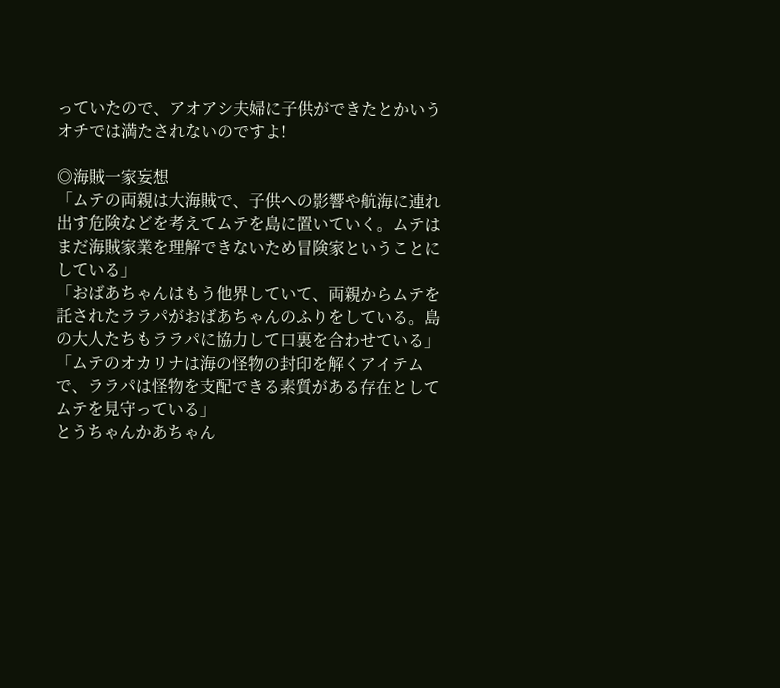っていたので、アオアシ夫婦に子供ができたとかいうオチでは満たされないのですよ!

◎海賊一家妄想
「ムテの両親は大海賊で、子供への影響や航海に連れ出す危険などを考えてムテを島に置いていく。ムテはまだ海賊家業を理解できないため冒険家ということにしている」
「おばあちゃんはもう他界していて、両親からムテを託されたララパがおばあちゃんのふりをしている。島の大人たちもララパに協力して口裏を合わせている」
「ムテのオカリナは海の怪物の封印を解くアイテムで、ララパは怪物を支配できる素質がある存在としてムテを見守っている」
とうちゃんかあちゃん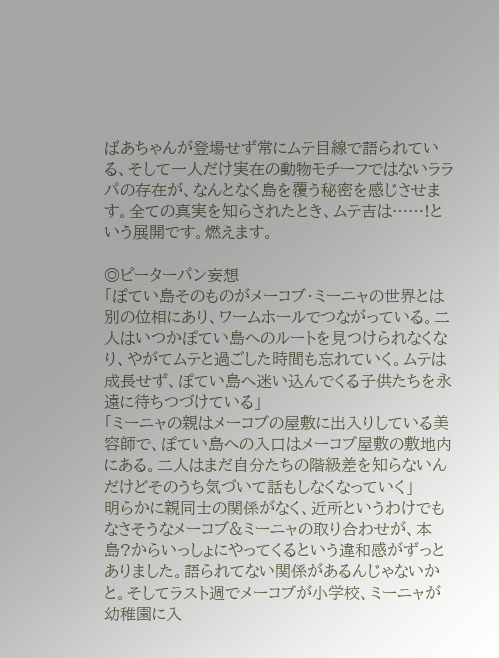ばあちゃんが登場せず常にムテ目線で語られている、そして一人だけ実在の動物モチーフではないララパの存在が、なんとなく島を覆う秘密を感じさせます。全ての真実を知らされたとき、ムテ吉は……!という展開です。燃えます。

◎ピーターパン妄想
「ぽてい島そのものがメーコブ・ミーニャの世界とは別の位相にあり、ワームホールでつながっている。二人はいつかぽてい島へのルートを見つけられなくなり、やがてムテと過ごした時間も忘れていく。ムテは成長せず、ぽてい島へ迷い込んでくる子供たちを永遠に待ちつづけている」
「ミーニャの親はメーコブの屋敷に出入りしている美容師で、ぽてい島への入口はメーコブ屋敷の敷地内にある。二人はまだ自分たちの階級差を知らないんだけどそのうち気づいて話もしなくなっていく」
明らかに親同士の関係がなく、近所というわけでもなさそうなメーコブ&ミーニャの取り合わせが、本島?からいっしょにやってくるという違和感がずっとありました。語られてない関係があるんじゃないかと。そしてラスト週でメーコブが小学校、ミーニャが幼稚園に入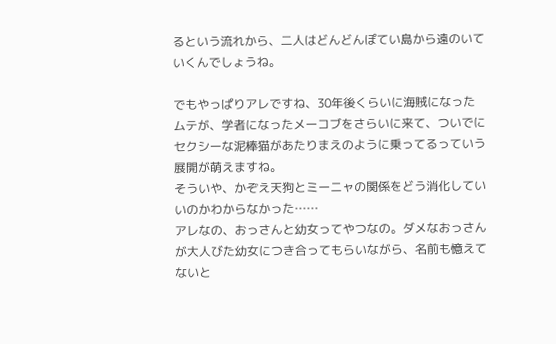るという流れから、二人はどんどんぽてい島から遠のいていくんでしょうね。

でもやっぱりアレですね、30年後くらいに海賊になったムテが、学者になったメーコブをさらいに来て、ついでにセクシーな泥棒猫があたりまえのように乗ってるっていう展開が萌えますね。
そういや、かぞえ天狗とミーニャの関係をどう消化していいのかわからなかった……
アレなの、おっさんと幼女ってやつなの。ダメなおっさんが大人びた幼女につき合ってもらいながら、名前も憶えてないと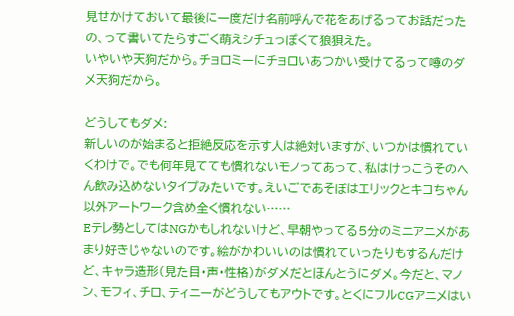見せかけておいて最後に一度だけ名前呼んで花をあげるってお話だったの、って書いてたらすごく萌えシチュっぽくて狼狽えた。
いやいや天狗だから。チョロミーにチョロいあつかい受けてるって噂のダメ天狗だから。

どうしてもダメ:
新しいのが始まると拒絶反応を示す人は絶対いますが、いつかは慣れていくわけで。でも何年見てても慣れないモノってあって、私はけっこうそのへん飲み込めないタイプみたいです。えいごであそぼはエリックとキコちゃん以外アートワーク含め全く慣れない……
Eテレ勢としてはNGかもしれないけど、早朝やってる5分のミニアニメがあまり好きじゃないのです。絵がかわいいのは慣れていったりもするんだけど、キャラ造形(見た目・声・性格)がダメだとほんとうにダメ。今だと、マノン、モフィ、チロ、ティニーがどうしてもアウトです。とくにフルCGアニメはい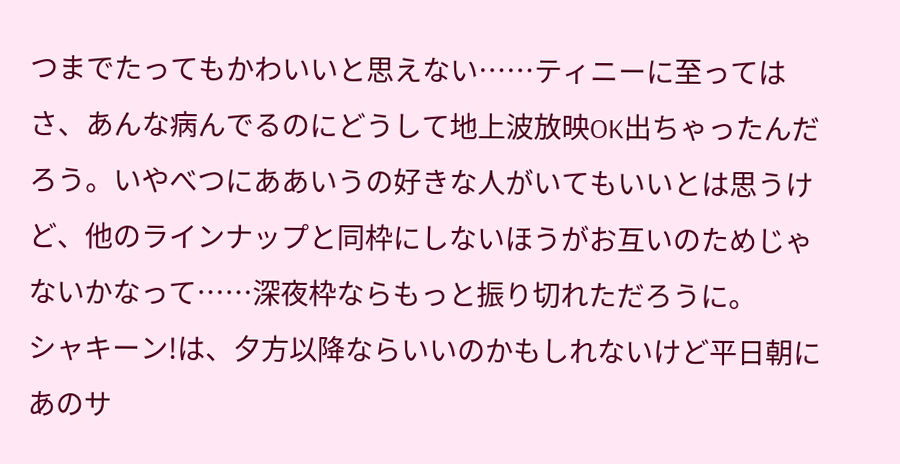つまでたってもかわいいと思えない……ティニーに至ってはさ、あんな病んでるのにどうして地上波放映OK出ちゃったんだろう。いやべつにああいうの好きな人がいてもいいとは思うけど、他のラインナップと同枠にしないほうがお互いのためじゃないかなって……深夜枠ならもっと振り切れただろうに。
シャキーン!は、夕方以降ならいいのかもしれないけど平日朝にあのサ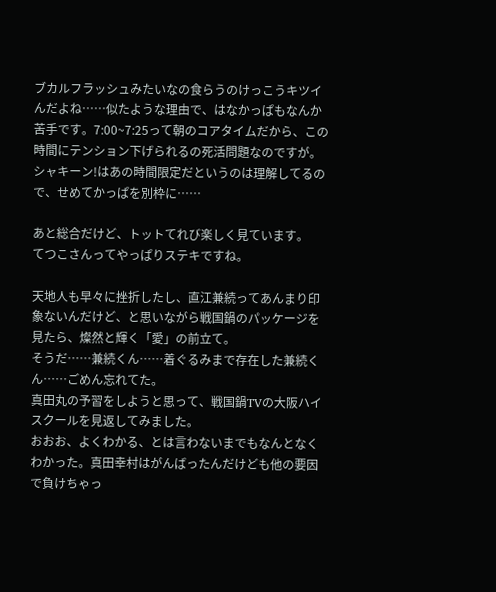ブカルフラッシュみたいなの食らうのけっこうキツイんだよね……似たような理由で、はなかっぱもなんか苦手です。7:00~7:25って朝のコアタイムだから、この時間にテンション下げられるの死活問題なのですが。シャキーン!はあの時間限定だというのは理解してるので、せめてかっぱを別枠に……

あと総合だけど、トットてれび楽しく見ています。
てつこさんってやっぱりステキですね。

天地人も早々に挫折したし、直江兼続ってあんまり印象ないんだけど、と思いながら戦国鍋のパッケージを見たら、燦然と輝く「愛」の前立て。
そうだ……兼続くん……着ぐるみまで存在した兼続くん……ごめん忘れてた。
真田丸の予習をしようと思って、戦国鍋TVの大阪ハイスクールを見返してみました。
おおお、よくわかる、とは言わないまでもなんとなくわかった。真田幸村はがんばったんだけども他の要因で負けちゃっ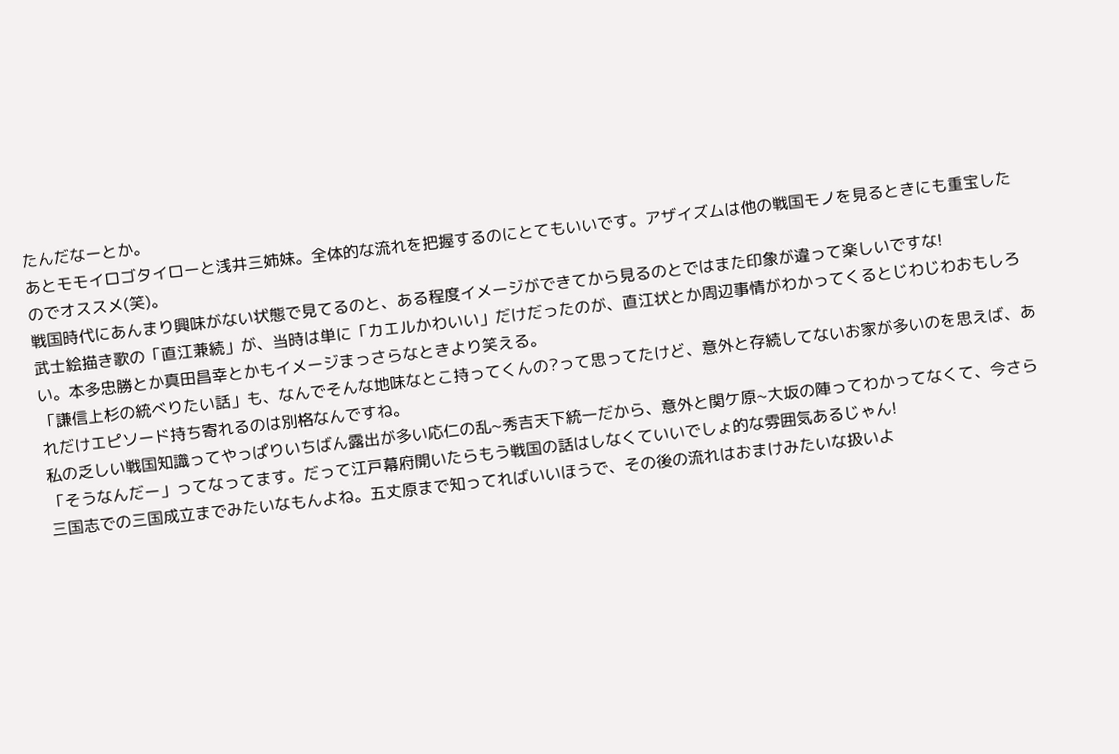たんだなーとか。
あとモモイロゴタイローと浅井三姉妹。全体的な流れを把握するのにとてもいいです。アザイズムは他の戦国モノを見るときにも重宝したのでオススメ(笑)。
戦国時代にあんまり興味がない状態で見てるのと、ある程度イメージができてから見るのとではまた印象が違って楽しいですな!
武士絵描き歌の「直江兼続」が、当時は単に「カエルかわいい」だけだったのが、直江状とか周辺事情がわかってくるとじわじわおもしろい。本多忠勝とか真田昌幸とかもイメージまっさらなときより笑える。
「謙信上杉の統べりたい話」も、なんでそんな地味なとこ持ってくんの?って思ってたけど、意外と存続してないお家が多いのを思えば、あれだけエピソード持ち寄れるのは別格なんですね。
私の乏しい戦国知識ってやっぱりいちばん露出が多い応仁の乱~秀吉天下統一だから、意外と関ケ原~大坂の陣ってわかってなくて、今さら「そうなんだー」ってなってます。だって江戸幕府開いたらもう戦国の話はしなくていいでしょ的な雰囲気あるじゃん!
三国志での三国成立までみたいなもんよね。五丈原まで知ってればいいほうで、その後の流れはおまけみたいな扱いよ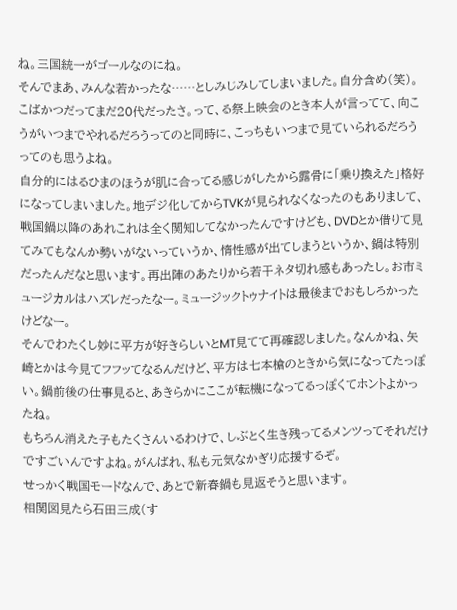ね。三国統一がゴールなのにね。
そんでまあ、みんな若かったな……としみじみしてしまいました。自分含め(笑)。
こばかつだってまだ20代だったさ。って、る祭上映会のとき本人が言ってて、向こうがいつまでやれるだろうってのと同時に、こっちもいつまで見ていられるだろうってのも思うよね。
自分的にはるひまのほうが肌に合ってる感じがしたから露骨に「乗り換えた」格好になってしまいました。地デジ化してからTVKが見られなくなったのもありまして、戦国鍋以降のあれこれは全く関知してなかったんですけども、DVDとか借りて見てみてもなんか勢いがないっていうか、惰性感が出てしまうというか、鍋は特別だったんだなと思います。再出陣のあたりから若干ネタ切れ感もあったし。お市ミュージカルはハズレだったなー。ミュージックトゥナイトは最後までおもしろかったけどなー。
そんでわたくし妙に平方が好きらしいとMT見てて再確認しました。なんかね、矢崎とかは今見てフフッてなるんだけど、平方は七本槍のときから気になってたっぽい。鍋前後の仕事見ると、あきらかにここが転機になってるっぽくてホントよかったね。
もちろん消えた子もたくさんいるわけで、しぶとく生き残ってるメンツってそれだけですごいんですよね。がんばれ、私も元気なかぎり応援するぞ。
せっかく戦国モードなんで、あとで新春鍋も見返そうと思います。
相関図見たら石田三成(す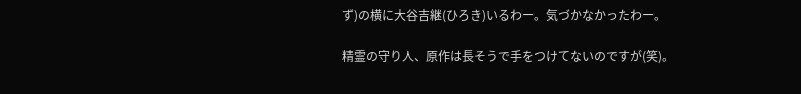ず)の横に大谷吉継(ひろき)いるわー。気づかなかったわー。

精霊の守り人、原作は長そうで手をつけてないのですが(笑)。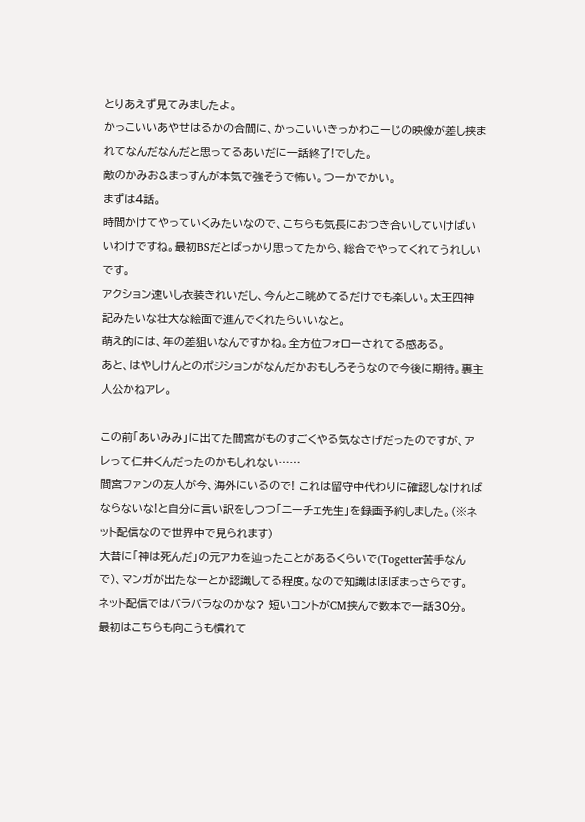とりあえず見てみましたよ。
かっこいいあやせはるかの合間に、かっこいいきっかわこーじの映像が差し挟まれてなんだなんだと思ってるあいだに一話終了!でした。
敵のかみお&まっすんが本気で強そうで怖い。つーかでかい。
まずは4話。
時間かけてやっていくみたいなので、こちらも気長におつき合いしていけばいいわけですね。最初BSだとばっかり思ってたから、総合でやってくれてうれしいです。
アクション速いし衣装きれいだし、今んとこ眺めてるだけでも楽しい。太王四神記みたいな壮大な絵面で進んでくれたらいいなと。
萌え的には、年の差狙いなんですかね。全方位フォローされてる感ある。
あと、はやしけんとのポジションがなんだかおもしろそうなので今後に期待。裏主人公かねアレ。

この前「あいみみ」に出てた間宮がものすごくやる気なさげだったのですが、アレって仁井くんだったのかもしれない……
間宮ファンの友人が今、海外にいるので! これは留守中代わりに確認しなければならないな!と自分に言い訳をしつつ「ニーチェ先生」を録画予約しました。(※ネット配信なので世界中で見られます)
大昔に「神は死んだ」の元アカを辿ったことがあるくらいで(Togetter苦手なんで)、マンガが出たなーとか認識してる程度。なので知識はほぼまっさらです。
ネット配信ではバラバラなのかな? 短いコントがCM挟んで数本で一話30分。
最初はこちらも向こうも慣れて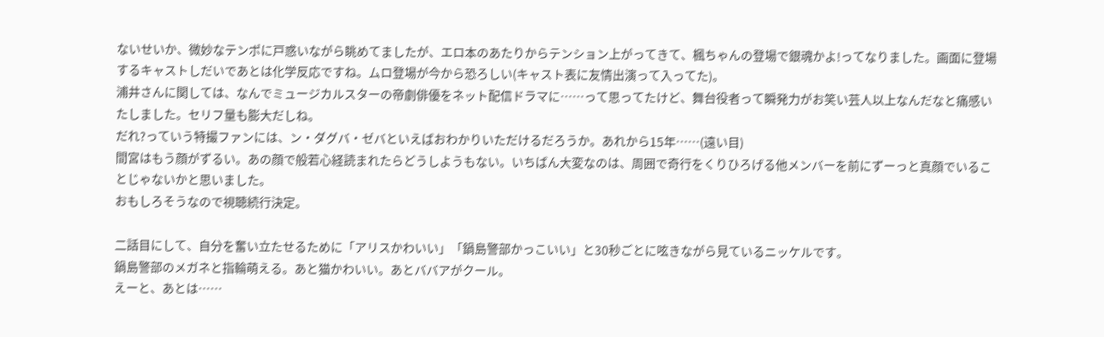ないせいか、微妙なテンポに戸惑いながら眺めてましたが、エロ本のあたりからテンション上がってきて、楓ちゃんの登場で銀魂かよ!ってなりました。画面に登場するキャストしだいであとは化学反応ですね。ムロ登場が今から恐ろしい(キャスト表に友情出演って入ってた)。
浦井さんに関しては、なんでミュージカルスターの帝劇俳優をネット配信ドラマに……って思ってたけど、舞台役者って瞬発力がお笑い芸人以上なんだなと痛感いたしました。セリフ量も膨大だしね。
だれ?っていう特撮ファンには、ン・ダグバ・ゼバといえばおわかりいただけるだろうか。あれから15年……(遠い目)
間宮はもう顔がずるい。あの顔で般若心経読まれたらどうしようもない。いちばん大変なのは、周囲で奇行をくりひろげる他メンバーを前にずーっと真顔でいることじゃないかと思いました。
おもしろそうなので視聴続行決定。

二話目にして、自分を奮い立たせるために「アリスかわいい」「鍋島警部かっこいい」と30秒ごとに呟きながら見ているニッケルです。
鍋島警部のメガネと指輪萌える。あと猫かわいい。あとババアがクール。
えーと、あとは……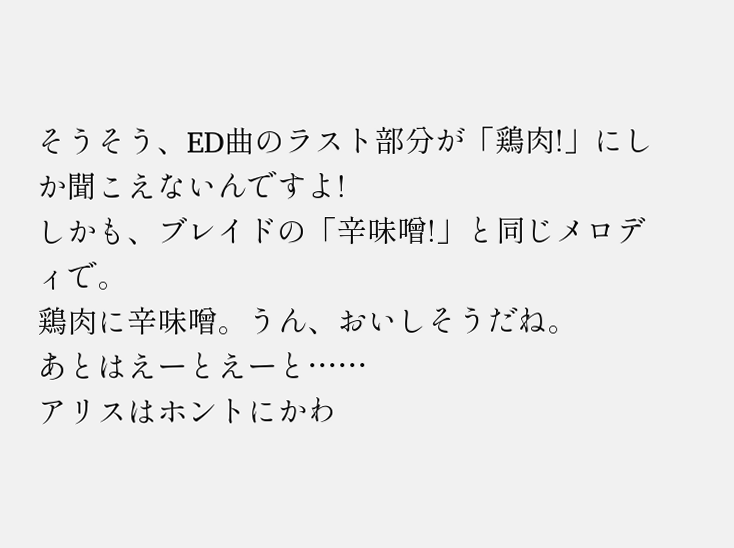そうそう、ED曲のラスト部分が「鶏肉!」にしか聞こえないんですよ!
しかも、ブレイドの「辛味噌!」と同じメロディで。
鶏肉に辛味噌。うん、おいしそうだね。
あとはえーとえーと……
アリスはホントにかわ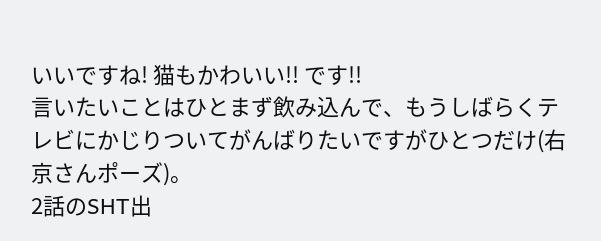いいですね! 猫もかわいい!! です!!
言いたいことはひとまず飲み込んで、もうしばらくテレビにかじりついてがんばりたいですがひとつだけ(右京さんポーズ)。
2話のSHT出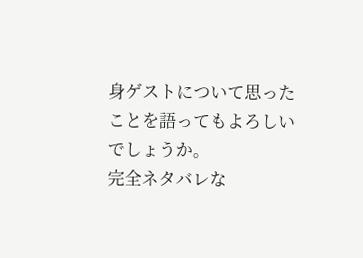身ゲストについて思ったことを語ってもよろしいでしょうか。
完全ネタバレな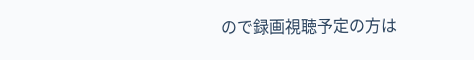ので録画視聴予定の方は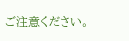ご注意ください。